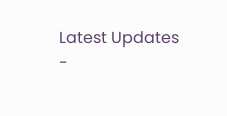Latest Updates
-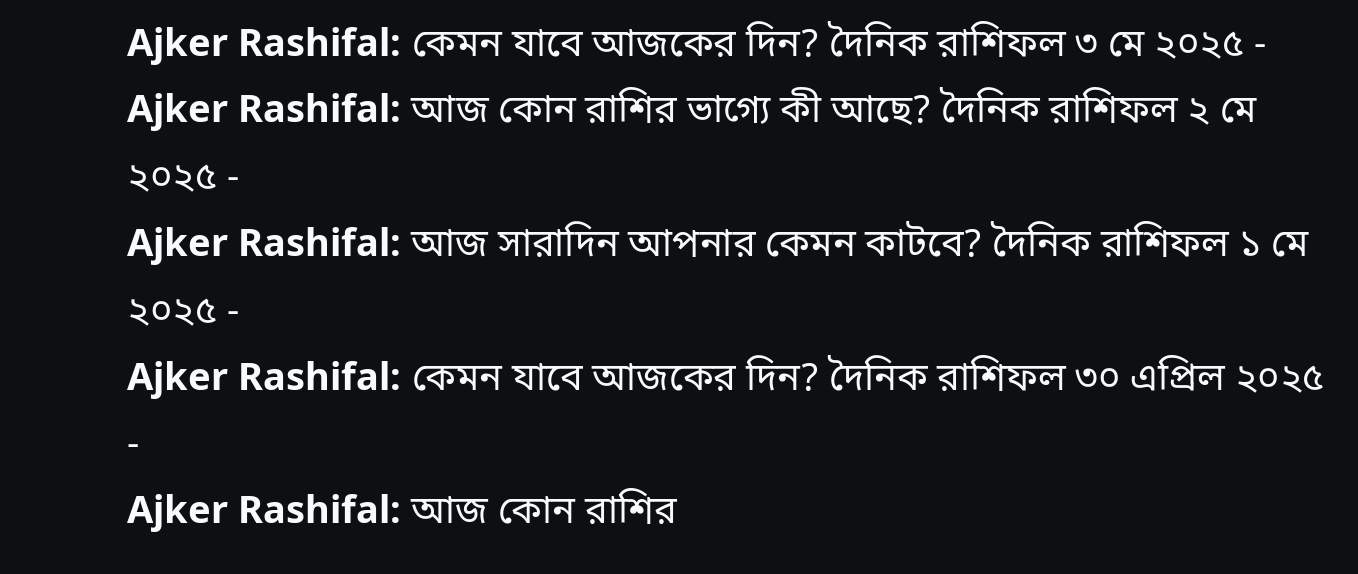Ajker Rashifal: কেমন যাবে আজকের দিন? দৈনিক রাশিফল ৩ মে ২০২৫ -
Ajker Rashifal: আজ কোন রাশির ভাগ্যে কী আছে? দৈনিক রাশিফল ২ মে ২০২৫ -
Ajker Rashifal: আজ সারাদিন আপনার কেমন কাটবে? দৈনিক রাশিফল ১ মে ২০২৫ -
Ajker Rashifal: কেমন যাবে আজকের দিন? দৈনিক রাশিফল ৩০ এপ্রিল ২০২৫ -
Ajker Rashifal: আজ কোন রাশির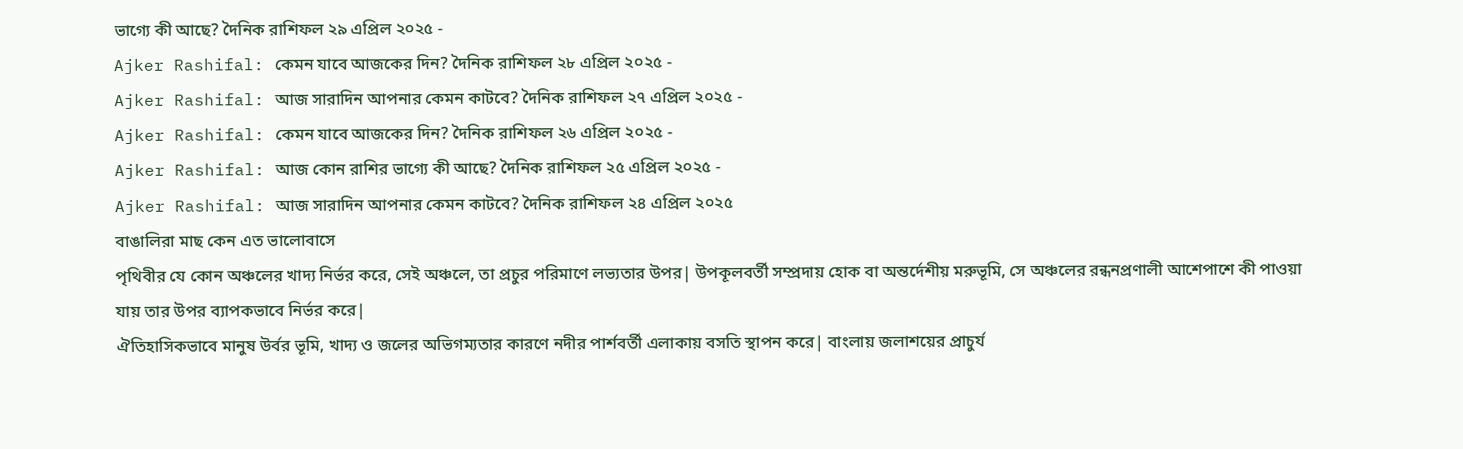ভাগ্যে কী আছে? দৈনিক রাশিফল ২৯ এপ্রিল ২০২৫ -
Ajker Rashifal: কেমন যাবে আজকের দিন? দৈনিক রাশিফল ২৮ এপ্রিল ২০২৫ -
Ajker Rashifal: আজ সারাদিন আপনার কেমন কাটবে? দৈনিক রাশিফল ২৭ এপ্রিল ২০২৫ -
Ajker Rashifal: কেমন যাবে আজকের দিন? দৈনিক রাশিফল ২৬ এপ্রিল ২০২৫ -
Ajker Rashifal: আজ কোন রাশির ভাগ্যে কী আছে? দৈনিক রাশিফল ২৫ এপ্রিল ২০২৫ -
Ajker Rashifal: আজ সারাদিন আপনার কেমন কাটবে? দৈনিক রাশিফল ২৪ এপ্রিল ২০২৫
বাঙালিরা মাছ কেন এত ভালোবাসে
পৃথিবীর যে কোন অঞ্চলের খাদ্য নির্ভর করে, সেই অঞ্চলে, তা প্রচুর পরিমাণে লভ্যতার উপর| উপকূলবর্তী সম্প্রদায় হোক বা অন্তর্দেশীয় মরুভূমি, সে অঞ্চলের রন্ধনপ্রণালী আশেপাশে কী পাওয়া যায় তার উপর ব্যাপকভাবে নির্ভর করে|
ঐতিহাসিকভাবে মানুষ উর্বর ভূমি, খাদ্য ও জলের অভিগম্যতার কারণে নদীর পার্শবর্তী এলাকায় বসতি স্থাপন করে| বাংলায় জলাশয়ের প্রাচুর্য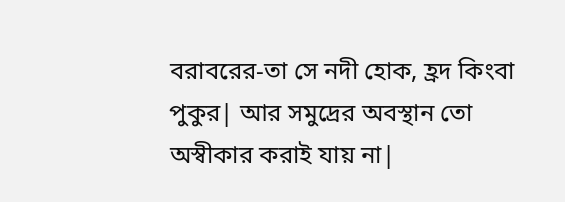বরাবরের-তা সে নদী হোক, হ্রদ কিংবা পুকুর| আর সমুদ্রের অবস্থান তো অস্বীকার করাই যায় না|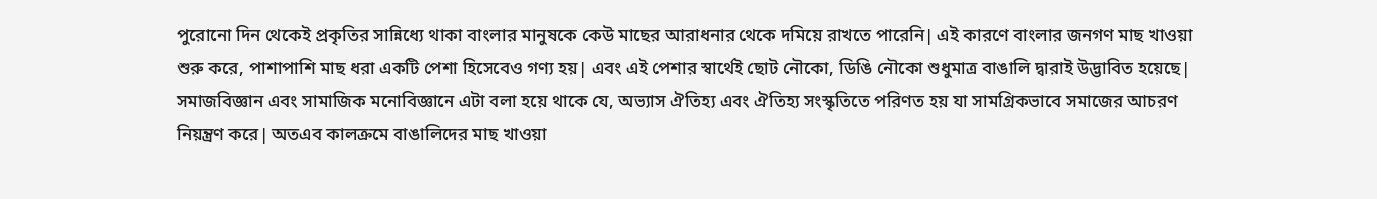পুরোনো দিন থেকেই প্রকৃতির সান্নিধ্যে থাকা বাংলার মানুষকে কেউ মাছের আরাধনার থেকে দমিয়ে রাখতে পারেনি| এই কারণে বাংলার জনগণ মাছ খাওয়া শুরু করে, পাশাপাশি মাছ ধরা একটি পেশা হিসেবেও গণ্য হয়| এবং এই পেশার স্বার্থেই ছোট নৌকো, ডিঙি নৌকো শুধুমাত্র বাঙালি দ্বারাই উদ্ভাবিত হয়েছে|
সমাজবিজ্ঞান এবং সামাজিক মনোবিজ্ঞানে এটা বলা হয়ে থাকে যে, অভ্যাস ঐতিহ্য এবং ঐতিহ্য সংস্কৃতিতে পরিণত হয় যা সামগ্রিকভাবে সমাজের আচরণ নিয়ন্ত্রণ করে| অতএব কালক্রমে বাঙালিদের মাছ খাওয়া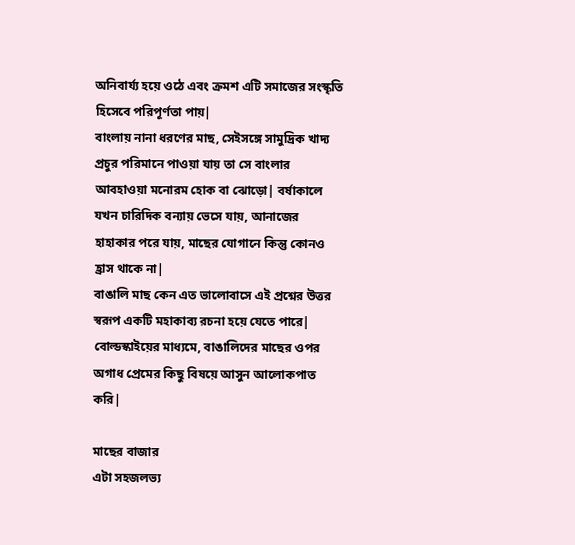অনিবার্য্য হয়ে ওঠে এবং ক্রমশ এটি সমাজের সংস্কৃতি হিসেবে পরিপূর্ণতা পায়|
বাংলায় নানা ধরণের মাছ, সেইসঙ্গে সামুদ্রিক খাদ্য প্রচুর পরিমানে পাওয়া যায় তা সে বাংলার আবহাওয়া মনোরম হোক বা ঝোড়ো| বর্ষাকালে যখন চারিদিক বন্যায় ভেসে যায়, আনাজের হাহাকার পরে যায়, মাছের যোগানে কিন্তু কোনও হ্রাস থাকে না|
বাঙালি মাছ কেন এত ভালোবাসে এই প্রশ্নের উত্তর স্বরূপ একটি মহাকাব্য রচনা হয়ে যেতে পারে| বোল্ডস্কাইয়ের মাধ্যমে, বাঙালিদের মাছের ওপর অগাধ প্রেমের কিছু বিষয়ে আসুন আলোকপাত করি|

মাছের বাজার
এটা সহজলভ্য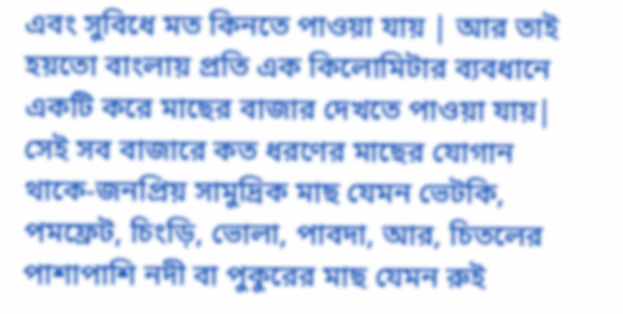এবং সুবিধে মত কিনতে পাওয়া যায় | আর তাই হয়তো বাংলায় প্রতি এক কিলোমিটার ব্যবধানে একটি করে মাছের বাজার দেখতে পাওয়া যায়| সেই সব বাজারে কত ধরণের মাছের যোগান থাকে-জনপ্রিয় সামুদ্রিক মাছ যেমন ভেটকি, পমফ্রেট, চিংড়ি, ভোলা, পাবদা, আর, চিতলের পাশাপাশি নদী বা পুকুরের মাছ যেমন রুই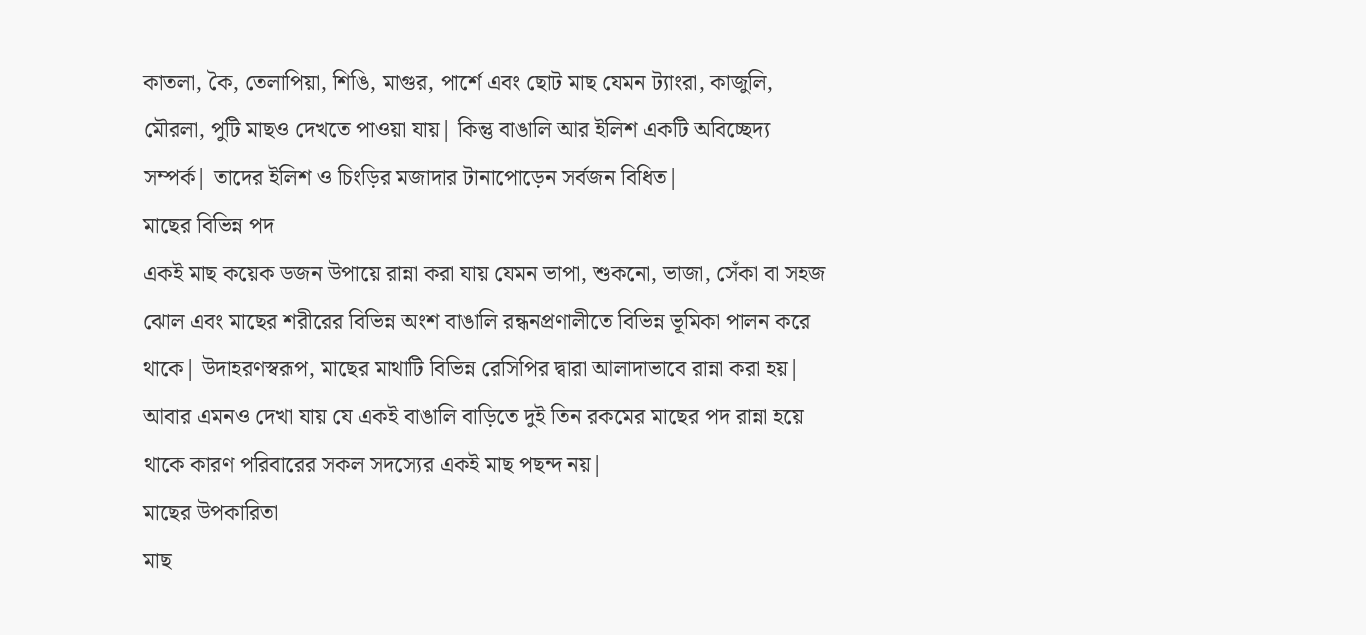কাতলা, কৈ, তেলাপিয়া, শিঙি, মাগুর, পার্শে এবং ছোট মাছ যেমন ট্যাংরা, কাজুলি, মৌরলা, পুটি মাছও দেখতে পাওয়া যায়| কিন্তু বাঙালি আর ইলিশ একটি অবিচ্ছেদ্য সম্পর্ক| তাদের ইলিশ ও চিংড়ির মজাদার টানাপোড়েন সর্বজন বিধিত|
মাছের বিভিন্ন পদ
একই মাছ কয়েক ডজন উপায়ে রান্না করা যায় যেমন ভাপা, শুকনো, ভাজা, সেঁকা বা সহজ ঝোল এবং মাছের শরীরের বিভিন্ন অংশ বাঙালি রন্ধনপ্রণালীতে বিভিন্ন ভূমিকা পালন করে থাকে| উদাহরণস্বরূপ, মাছের মাথাটি বিভিন্ন রেসিপির দ্বারা আলাদাভাবে রান্না করা হয়| আবার এমনও দেখা যায় যে একই বাঙালি বাড়িতে দুই তিন রকমের মাছের পদ রান্না হয়ে থাকে কারণ পরিবারের সকল সদস্যের একই মাছ পছন্দ নয়|
মাছের উপকারিতা
মাছ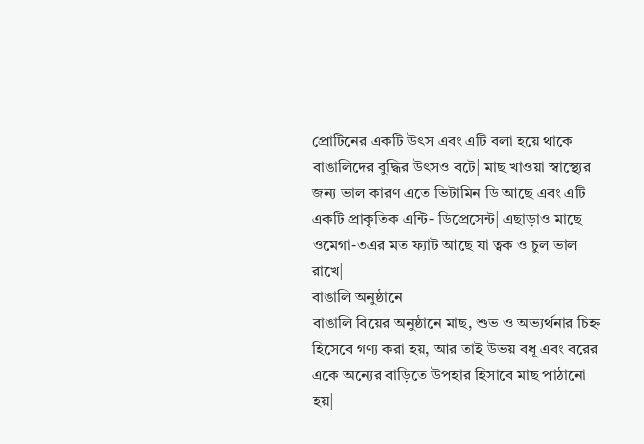প্রোটিনের একটি উৎস এবং এটি বলা হয়ে থাকে বাঙালিদের বুদ্ধির উৎসও বটে| মাছ খাওয়া স্বাস্থ্যের জন্য ভাল কারণ এতে ভিটামিন ডি আছে এবং এটি একটি প্রাকৃতিক এন্টি- ডিপ্রেসেন্ট| এছাড়াও মাছে ওমেগা-৩এর মত ফ্যাট আছে যা ত্বক ও চুল ভাল রাখে|
বাঙালি অনুষ্ঠানে
বাঙালি বিয়ের অনুষ্ঠানে মাছ, শুভ ও অভ্যর্থনার চিহ্ন হিসেবে গণ্য করা হয়, আর তাই উভয় বধূ এবং বরের একে অন্যের বাড়িতে উপহার হিসাবে মাছ পাঠানো হয়|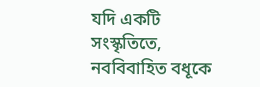যদি একটি সংস্কৃতিতে, নববিবাহিত বধূকে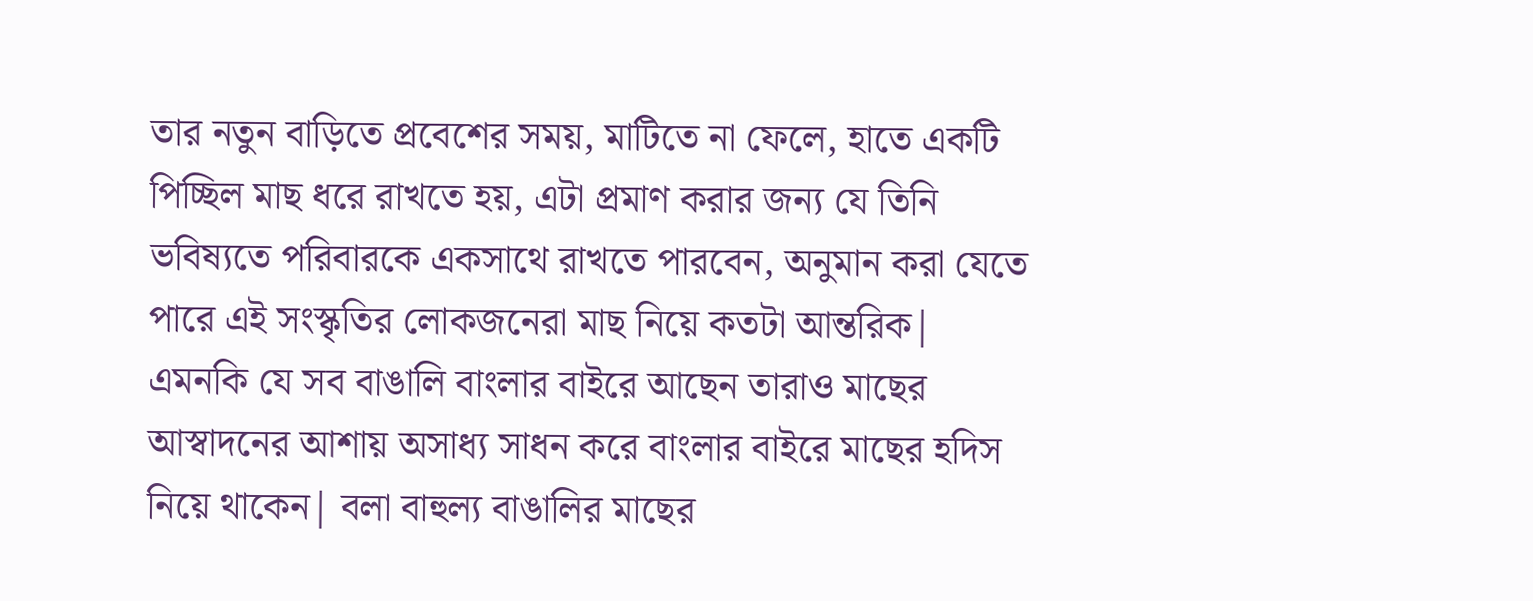তার নতুন বাড়িতে প্রবেশের সময়, মাটিতে না ফেলে, হাতে একটি পিচ্ছিল মাছ ধরে রাখতে হয়, এটা প্রমাণ করার জন্য যে তিনি ভবিষ্যতে পরিবারকে একসাথে রাখতে পারবেন, অনুমান করা যেতে পারে এই সংস্কৃতির লোকজনেরা মাছ নিয়ে কতটা আন্তরিক|
এমনকি যে সব বাঙালি বাংলার বাইরে আছেন তারাও মাছের আস্বাদনের আশায় অসাধ্য সাধন করে বাংলার বাইরে মাছের হদিস নিয়ে থাকেন| বলা বাহুল্য বাঙালির মাছের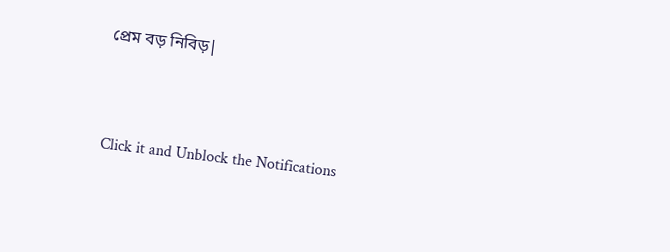প্রেম বড় নিবিড়|



Click it and Unblock the Notifications